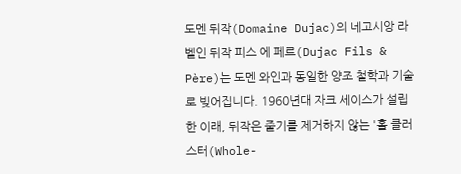도멘 뒤작(Domaine Dujac)의 네고시앙 라벨인 뒤작 피스 에 페르(Dujac Fils & Père)는 도멘 와인과 동일한 양조 철학과 기술로 빚어집니다. 1960년대 자크 세이스가 설립한 이래, 뒤작은 줄기를 제거하지 않는 '홀 클러스터(Whole-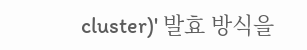cluster)' 발효 방식을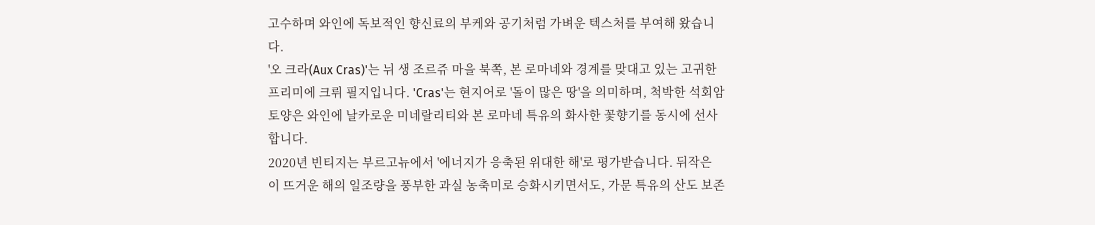고수하며 와인에 독보적인 향신료의 부케와 공기처럼 가벼운 텍스처를 부여해 왔습니다.
'오 크라(Aux Cras)'는 뉘 생 조르쥬 마을 북쪽, 본 로마네와 경계를 맞대고 있는 고귀한 프리미에 크뤼 필지입니다. 'Cras'는 현지어로 '돌이 많은 땅'을 의미하며, 척박한 석회암 토양은 와인에 날카로운 미네랄리티와 본 로마네 특유의 화사한 꽃향기를 동시에 선사합니다.
2020년 빈티지는 부르고뉴에서 '에너지가 응축된 위대한 해'로 평가받습니다. 뒤작은 이 뜨거운 해의 일조량을 풍부한 과실 농축미로 승화시키면서도, 가문 특유의 산도 보존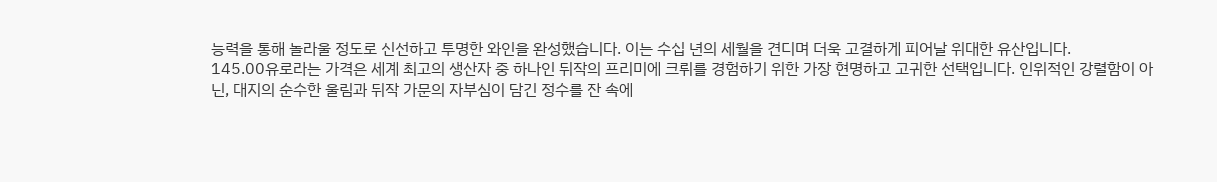능력을 통해 놀라울 정도로 신선하고 투명한 와인을 완성했습니다. 이는 수십 년의 세월을 견디며 더욱 고결하게 피어날 위대한 유산입니다.
145.00유로라는 가격은 세계 최고의 생산자 중 하나인 뒤작의 프리미에 크뤼를 경험하기 위한 가장 현명하고 고귀한 선택입니다. 인위적인 강렬함이 아닌, 대지의 순수한 울림과 뒤작 가문의 자부심이 담긴 정수를 잔 속에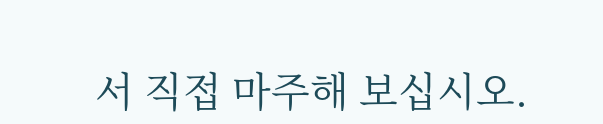서 직접 마주해 보십시오.